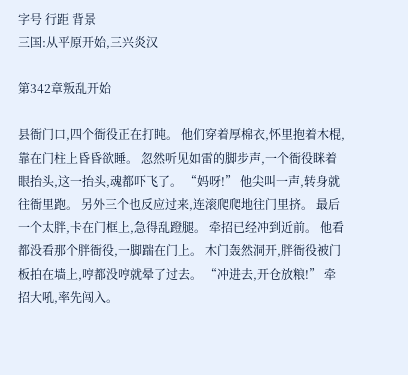字号 行距 背景
三国:从平原开始,三兴炎汉

第342章叛乱开始

县衙门口,四个衙役正在打盹。 他们穿着厚棉衣,怀里抱着木棍,靠在门柱上昏昏欲睡。 忽然听见如雷的脚步声,一个衙役眯着眼抬头,这一抬头,魂都吓飞了。 “妈呀!” 他尖叫一声,转身就往衙里跑。 另外三个也反应过来,连滚爬爬地往门里挤。 最后一个太胖,卡在门框上,急得乱蹬腿。 牵招已经冲到近前。 他看都没看那个胖衙役,一脚踹在门上。 木门轰然洞开,胖衙役被门板拍在墙上,哼都没哼就晕了过去。 “冲进去,开仓放粮!” 牵招大吼,率先闯入。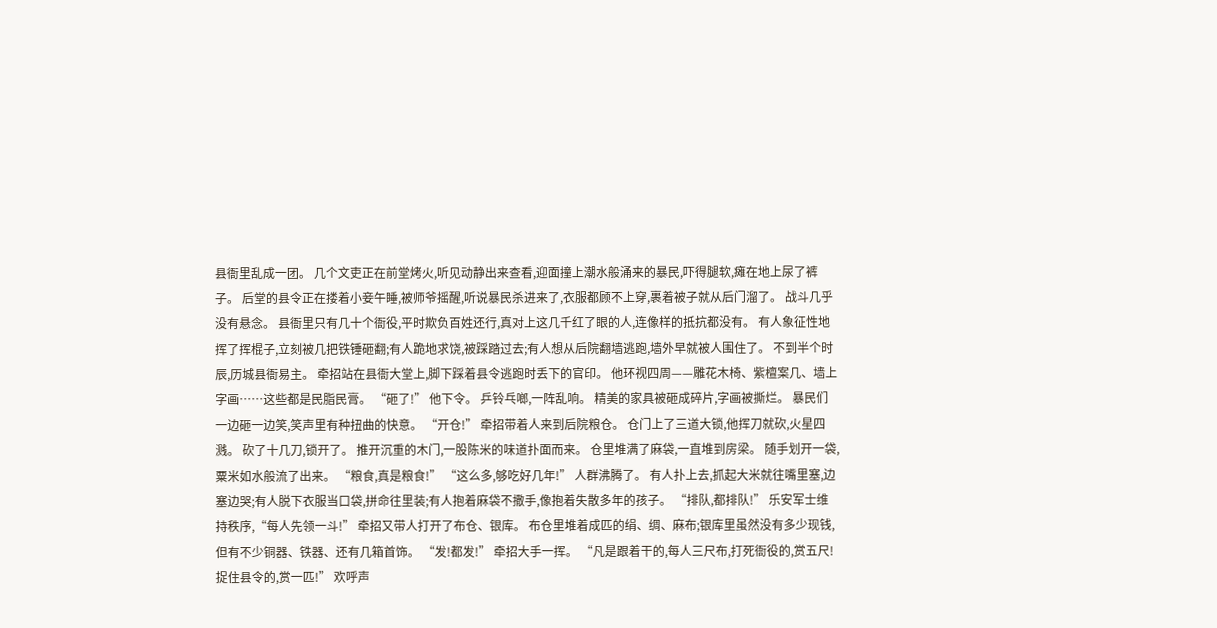县衙里乱成一团。 几个文吏正在前堂烤火,听见动静出来查看,迎面撞上潮水般涌来的暴民,吓得腿软,瘫在地上尿了裤子。 后堂的县令正在搂着小妾午睡,被师爷摇醒,听说暴民杀进来了,衣服都顾不上穿,裹着被子就从后门溜了。 战斗几乎没有悬念。 县衙里只有几十个衙役,平时欺负百姓还行,真对上这几千红了眼的人,连像样的抵抗都没有。 有人象征性地挥了挥棍子,立刻被几把铁锤砸翻;有人跪地求饶,被踩踏过去;有人想从后院翻墙逃跑,墙外早就被人围住了。 不到半个时辰,历城县衙易主。 牵招站在县衙大堂上,脚下踩着县令逃跑时丢下的官印。 他环视四周——雕花木椅、紫檀案几、墙上字画……这些都是民脂民膏。 “砸了!” 他下令。 乒铃乓啷,一阵乱响。 精美的家具被砸成碎片,字画被撕烂。 暴民们一边砸一边笑,笑声里有种扭曲的快意。 “开仓!” 牵招带着人来到后院粮仓。 仓门上了三道大锁,他挥刀就砍,火星四溅。 砍了十几刀,锁开了。 推开沉重的木门,一股陈米的味道扑面而来。 仓里堆满了麻袋,一直堆到房梁。 随手划开一袋,粟米如水般流了出来。 “粮食,真是粮食!” “这么多,够吃好几年!” 人群沸腾了。 有人扑上去,抓起大米就往嘴里塞,边塞边哭;有人脱下衣服当口袋,拼命往里装;有人抱着麻袋不撒手,像抱着失散多年的孩子。 “排队,都排队!” 乐安军士维持秩序,“每人先领一斗!” 牵招又带人打开了布仓、银库。 布仓里堆着成匹的绢、绸、麻布;银库里虽然没有多少现钱,但有不少铜器、铁器、还有几箱首饰。 “发!都发!” 牵招大手一挥。 “凡是跟着干的,每人三尺布,打死衙役的,赏五尺!捉住县令的,赏一匹!” 欢呼声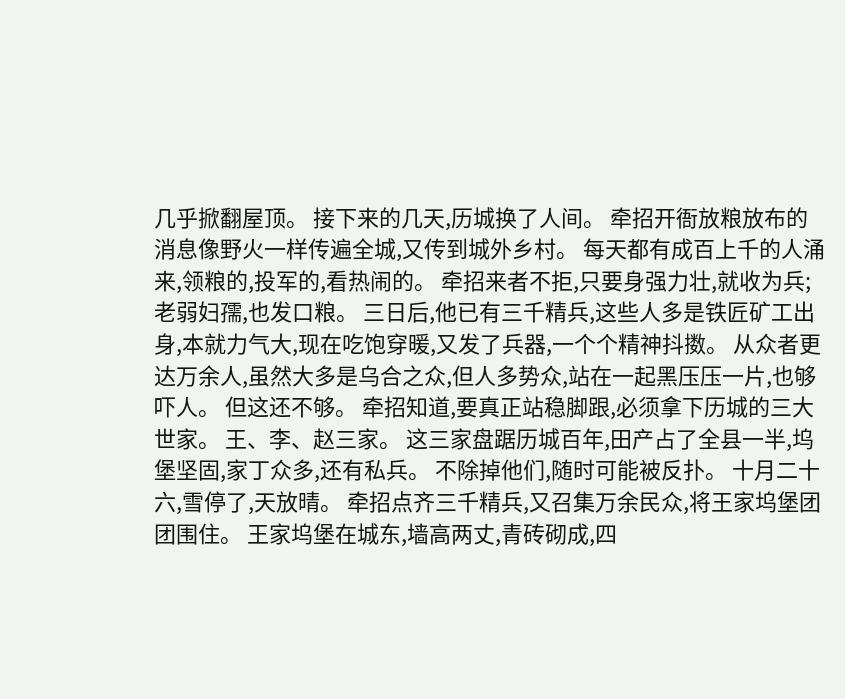几乎掀翻屋顶。 接下来的几天,历城换了人间。 牵招开衙放粮放布的消息像野火一样传遍全城,又传到城外乡村。 每天都有成百上千的人涌来,领粮的,投军的,看热闹的。 牵招来者不拒,只要身强力壮,就收为兵;老弱妇孺,也发口粮。 三日后,他已有三千精兵,这些人多是铁匠矿工出身,本就力气大,现在吃饱穿暖,又发了兵器,一个个精神抖擞。 从众者更达万余人,虽然大多是乌合之众,但人多势众,站在一起黑压压一片,也够吓人。 但这还不够。 牵招知道,要真正站稳脚跟,必须拿下历城的三大世家。 王、李、赵三家。 这三家盘踞历城百年,田产占了全县一半,坞堡坚固,家丁众多,还有私兵。 不除掉他们,随时可能被反扑。 十月二十六,雪停了,天放晴。 牵招点齐三千精兵,又召集万余民众,将王家坞堡团团围住。 王家坞堡在城东,墙高两丈,青砖砌成,四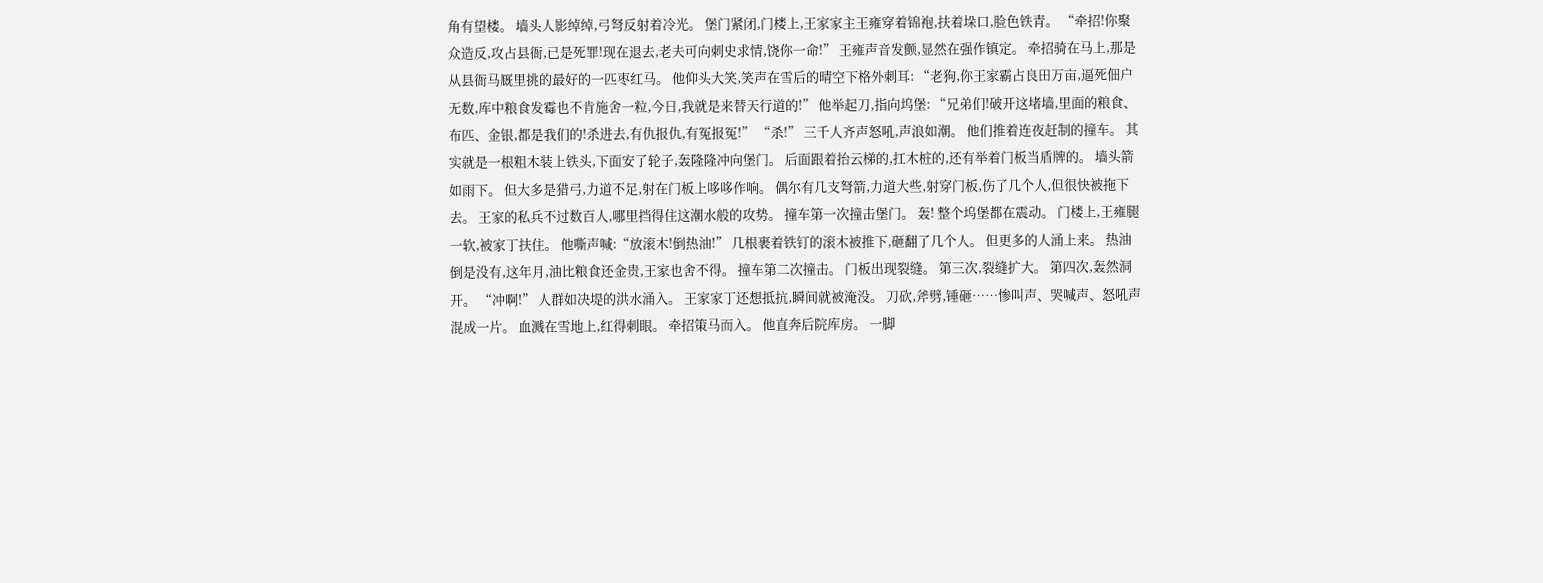角有望楼。 墙头人影绰绰,弓弩反射着冷光。 堡门紧闭,门楼上,王家家主王雍穿着锦袍,扶着垛口,脸色铁青。 “牵招!你聚众造反,攻占县衙,已是死罪!现在退去,老夫可向刺史求情,饶你一命!” 王雍声音发颤,显然在强作镇定。 牵招骑在马上,那是从县衙马厩里挑的最好的一匹枣红马。 他仰头大笑,笑声在雪后的晴空下格外刺耳: “老狗,你王家霸占良田万亩,逼死佃户无数,库中粮食发霉也不肯施舍一粒,今日,我就是来替天行道的!” 他举起刀,指向坞堡: “兄弟们!破开这堵墙,里面的粮食、布匹、金银,都是我们的!杀进去,有仇报仇,有冤报冤!” “杀!” 三千人齐声怒吼,声浪如潮。 他们推着连夜赶制的撞车。 其实就是一根粗木装上铁头,下面安了轮子,轰隆隆冲向堡门。 后面跟着抬云梯的,扛木桩的,还有举着门板当盾牌的。 墙头箭如雨下。 但大多是猎弓,力道不足,射在门板上哆哆作响。 偶尔有几支弩箭,力道大些,射穿门板,伤了几个人,但很快被拖下去。 王家的私兵不过数百人,哪里挡得住这潮水般的攻势。 撞车第一次撞击堡门。 轰! 整个坞堡都在震动。 门楼上,王雍腿一软,被家丁扶住。 他嘶声喊:“放滚木!倒热油!” 几根裹着铁钉的滚木被推下,砸翻了几个人。 但更多的人涌上来。 热油倒是没有,这年月,油比粮食还金贵,王家也舍不得。 撞车第二次撞击。 门板出现裂缝。 第三次,裂缝扩大。 第四次,轰然洞开。 “冲啊!” 人群如决堤的洪水涌入。 王家家丁还想抵抗,瞬间就被淹没。 刀砍,斧劈,锤砸……惨叫声、哭喊声、怒吼声混成一片。 血溅在雪地上,红得刺眼。 牵招策马而入。 他直奔后院库房。 一脚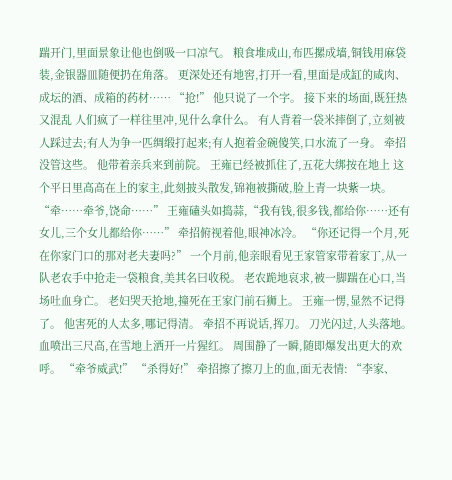踹开门,里面景象让他也倒吸一口凉气。 粮食堆成山,布匹摞成墙,铜钱用麻袋装,金银器皿随便扔在角落。 更深处还有地窖,打开一看,里面是成缸的咸肉、成坛的酒、成箱的药材…… “抢!” 他只说了一个字。 接下来的场面,既狂热又混乱 人们疯了一样往里冲,见什么拿什么。 有人背着一袋米摔倒了,立刻被人踩过去;有人为争一匹绸缎打起来;有人抱着金碗傻笑,口水流了一身。 牵招没管这些。 他带着亲兵来到前院。 王雍已经被抓住了,五花大绑按在地上 这个平日里高高在上的家主,此刻披头散发,锦袍被撕破,脸上青一块紫一块。 “牵……牵爷,饶命……” 王雍磕头如捣蒜,“我有钱,很多钱,都给你……还有女儿,三个女儿都给你……” 牵招俯视着他,眼神冰冷。 “你还记得一个月,死在你家门口的那对老夫妻吗?” 一个月前,他亲眼看见王家管家带着家丁,从一队老农手中抢走一袋粮食,美其名曰收税。 老农跪地哀求,被一脚踹在心口,当场吐血身亡。 老妇哭天抢地,撞死在王家门前石狮上。 王雍一愣,显然不记得了。 他害死的人太多,哪记得清。 牵招不再说话,挥刀。 刀光闪过,人头落地。 血喷出三尺高,在雪地上洒开一片猩红。 周围静了一瞬,随即爆发出更大的欢呼。 “牵爷威武!” “杀得好!” 牵招擦了擦刀上的血,面无表情: “李家、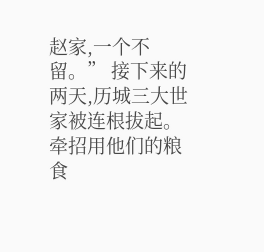赵家,一个不留。” 接下来的两天,历城三大世家被连根拔起。 牵招用他们的粮食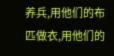养兵,用他们的布匹做衣,用他们的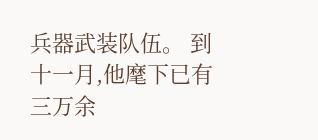兵器武装队伍。 到十一月,他麾下已有三万余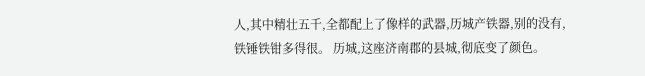人,其中精壮五千,全都配上了像样的武器,历城产铁器,别的没有,铁锤铁钳多得很。 历城,这座济南郡的县城,彻底变了颜色。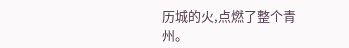历城的火,点燃了整个青州。